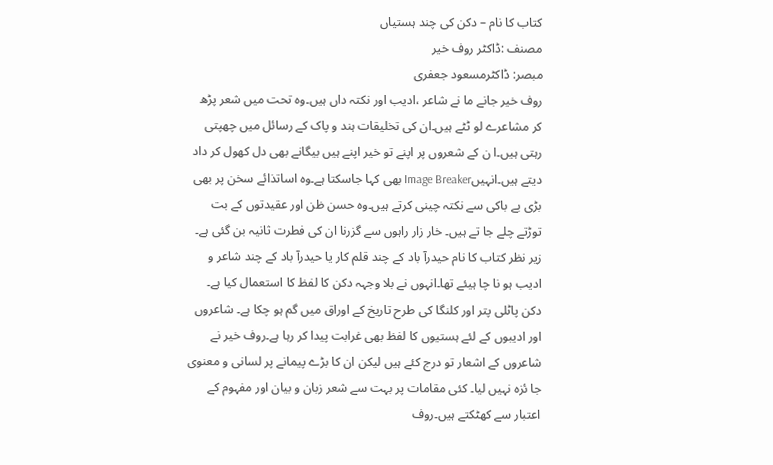کتاب کا نام – دکن کی چند ہستیاں
مصنف :ڈاکٹر روف خیر
مبصر: ڈاکٹرمسعود جعفری
روف خیر جانے ما نے شاعر ،ادیب اور نکتہ داں ہیں۔وہ تحت میں شعر پڑھ کر مشاعرے لو ٹٹے ہیں۔ان کی تخلیقات ہند و پاک کے رسائل میں چھپتی رہتی ہیں۔ا ن کے شعروں پر اپنے تو خیر اپنے ہیں بیگانے بھی دل کھول کر داد دیتے ہیں۔انہیںImage Breaker بھی کہا جاسکتا ہے۔وہ اساتذائے سخن پر بھی بڑی بے باکی سے نکتہ چینی کرتے ہیں۔وہ حسن ظن اور عقیدتوں کے بت توڑتے چلے جا تے ہیں۔ خار زار راہوں سے گزرنا ان کی فطرت ثانیہ بن گئی ہے۔
زیر نظر کتاب کا نام حیدرآ باد کے چند قلم کار یا حیدرآ باد کے چند شاعر و ادیب ہو نا چا ہیئے تھا۔انہوں نے بلا وجہہ دکن کا لفظ کا استعمال کیا ہے۔ دکن پاٹلی پتر اور کلنگا کی طرح تاریخ کے اوراق میں گم ہو چکا ہے۔ شاعروں اور ادیبوں کے لئے ہستیوں کا لفظ بھی غرابت پیدا کر رہا ہے۔روف خیر نے شاعروں کے اشعار تو درج کئے ہیں لیکن ان کا بڑے پیمانے پر لسانی و معنوی جا ئزہ نہیں لیا۔ کئی مقامات پر بہت سے شعر زبان و بیان اور مفہوم کے اعتبار سے کھٹکتے ہیں۔روف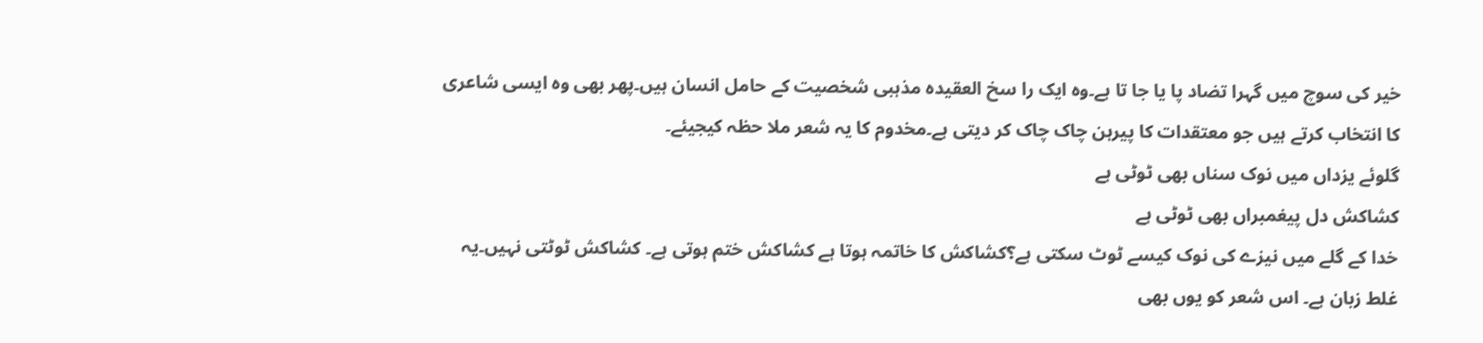خیر کی سوچ میں گہرا تضاد پا یا جا تا ہے۔وہ ایک را سخ العقیدہ مذہبی شخصیت کے حامل انسان ہیں۔پھر بھی وہ ایسی شاعری کا انتخاب کرتے ہیں جو معتقدات کا پیرہن چاک چاک کر دیتی ہے۔مخدوم کا یہ شعر ملا حظہ کیجیئے۔
گلوئے یزداں میں نوک سناں بھی ٹوٹی ہے
کشاکش دل پیغمبراں بھی ٹوٹی ہے
خدا کے گلے میں نیزے کی نوک کیسے ٹوٹ سکتی ہے؟کشاکش کا خاتمہ ہوتا ہے کشاکش ختم ہوتی ہے۔ کشاکش ٹوٹتی نہیں۔یہ غلط زبان ہے۔ اس شعر کو یوں بھی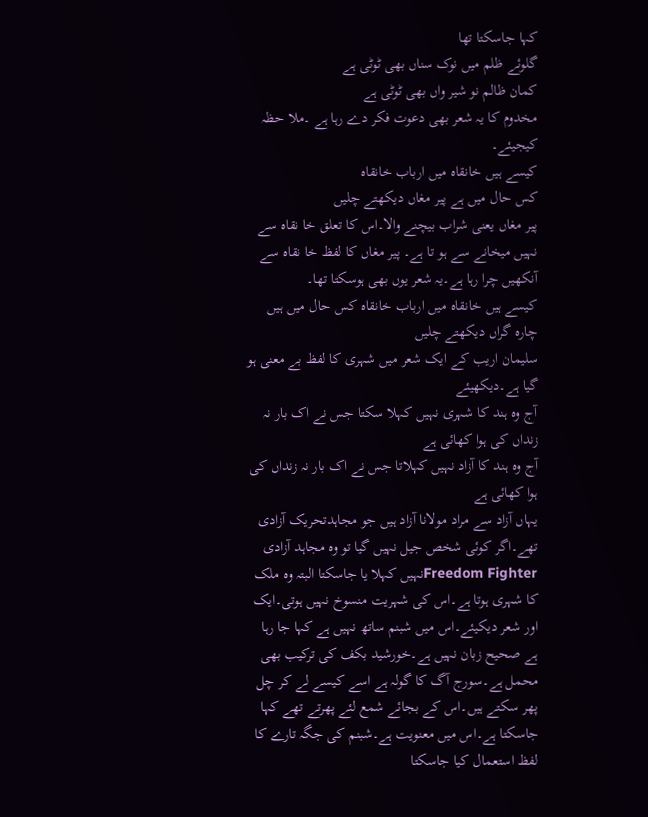کہا جاسکتا تھا
گلوئے ظلم میں نوک سناں بھی ٹوٹی ہے
کمان ظالم نو شیر واں بھی ٹوٹی ہے
مخدوم کا یہ شعر بھی دعوت فکر دے رہا ہے ۔ملا حظہ کیجیئے۔
کیسے ہیں خانقاہ میں ارباب خانقاہ
کس حال میں ہے پیر مغاں دیکھتے چلیں
پیر مغاں یعنی شراب بیچنے والا۔اس کا تعلق خا نقاہ سے نہیں میخانے سے ہو تا ہے۔ پیر مغاں کا لفظ خا نقاہ سے آنکھیں چرا رہا ہے۔یہ شعر یوں بھی ہوسکتا تھا۔
کیسے ہیں خانقاہ میں ارباب خانقاہ کس حال میں ہیں چارہ گراں دیکھتے چلیں
سلیمان اریب کے ایک شعر میں شہری کا لفظ بے معنی ہو گیا ہے۔دیکھیئے
آج وہ ہند کا شہری نہیں کہلا سکتا جس نے اک بار نہ زنداں کی ہوا کھائی ہے
آج وہ ہند کا آزاد نہیں کہلاتا جس نے اک بار نہ زنداں کی ہوا کھائی ہے
یہاں آزاد سے مراد مولانا آزاد ہیں جو مجاہدتحریک آزادی تھے۔اگر کوئی شخص جیل نہیں گیا تو وہ مجاہد آزادی Freedom Fighterنہیں کہلا یا جاسکتا البتہ وہ ملک کا شہری ہوتا ہے۔اس کی شہریت منسوخ نہیں ہوتی۔ایک اور شعر دیکیئے۔اس میں شبنم ساتھ نہیں ہے کہا جا رہا ہے صحیح زبان نہیں ہے۔خورشید بکف کی ترکیب بھی محمل ہے۔سورج آگ کا گولہ ہے اسے کیسے لے کر چل پھر سکتے ہیں۔اس کے بجائے شمع لئے پھرتے تھے کہا جاسکتا ہے۔اس میں معنویت ہے۔شبنم کی جگہ تارے کا لفظ استعمال کیا جاسکتا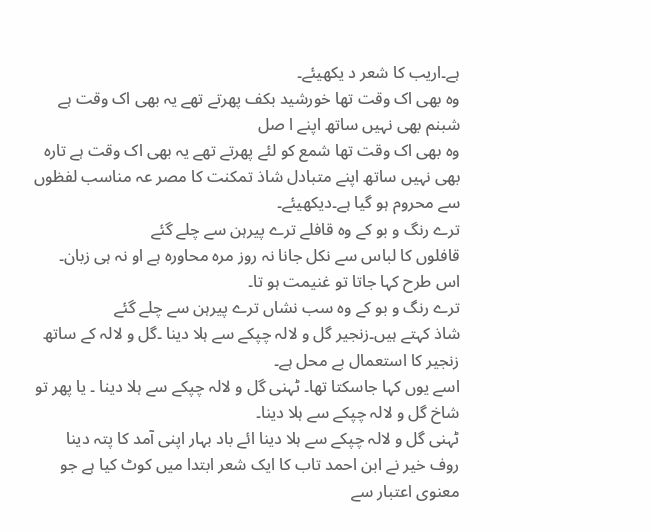ہے۔اریب کا شعر د یکھیئے۔
وہ بھی اک وقت تھا خورشید بکف پھرتے تھے یہ بھی اک وقت ہے شبنم بھی نہیں ساتھ اپنے ا صل
وہ بھی اک وقت تھا شمع کو لئے پھرتے تھے یہ بھی اک وقت ہے تارہ بھی نہیں ساتھ اپنے متبادل شاذ تمکنت کا مصر عہ مناسب لفظوں سے محروم ہو گیا ہے۔دیکھیئے۔
ترے رنگ و بو کے وہ قافلے ترے پیرہن سے چلے گئے
قافلوں کا لباس سے نکل جانا نہ روز مرہ محاورہ ہے او نہ ہی زبان۔ اس طرح کہا جاتا تو غنیمت ہو تا۔
ترے رنگ و بو کے وہ سب نشاں ترے پیرہن سے چلے گئے
شاذ کہتے ہیں۔زنجیر گل و لالہ چپکے سے ہلا دینا ۔گل و لالہ کے ساتھ زنجیر کا استعمال بے محل ہے۔
اسے یوں کہا جاسکتا تھا۔ ٹہنی گل و لالہ چپکے سے ہلا دینا ۔ یا پھر تو شاخ گل و لالہ چپکے سے ہلا دینا۔
ٹہنی گل و لالہ چپکے سے ہلا دینا ائے باد بہار اپنی آمد کا پتہ دینا
روف خیر نے ابن احمد تاب کا ایک شعر ابتدا میں کوٹ کیا ہے جو معنوی اعتبار سے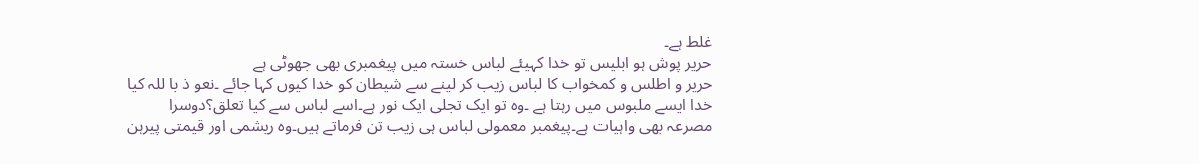غلط ہے۔
حریر پوش ہو ابلیس تو خدا کہیئے لباس خستہ میں پیغمبری بھی جھوٹی ہے
حریر و اطلس و کمخواب کا لباس زیب کر لینے سے شیطان کو خدا کیوں کہا جائے ۔نعو ذ با للہ کیا خدا ایسے ملبوس میں رہتا ہے ۔وہ تو ایک تجلی ایک نور ہے۔اسے لباس سے کیا تعلق؟دوسرا مصرعہ بھی واہیات ہے۔پیغمبر معمولی لباس ہی زیب تن فرماتے ہیں۔وہ ریشمی اور قیمتی پیرہن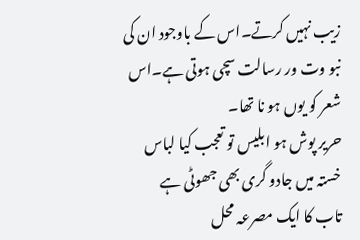زیب نہیں کرتے۔اس کے باوجود ان کی نبو وت ور رسالت سچی ہوتی ہے۔اس شعر کو یوں ہو نا تھا۔
حریر پوش ہو ابلیس تو تعجب کیا لباس خستہ میں جادو گری بھی جھوٹی ہے
تاب کا ایک مصرعہ محل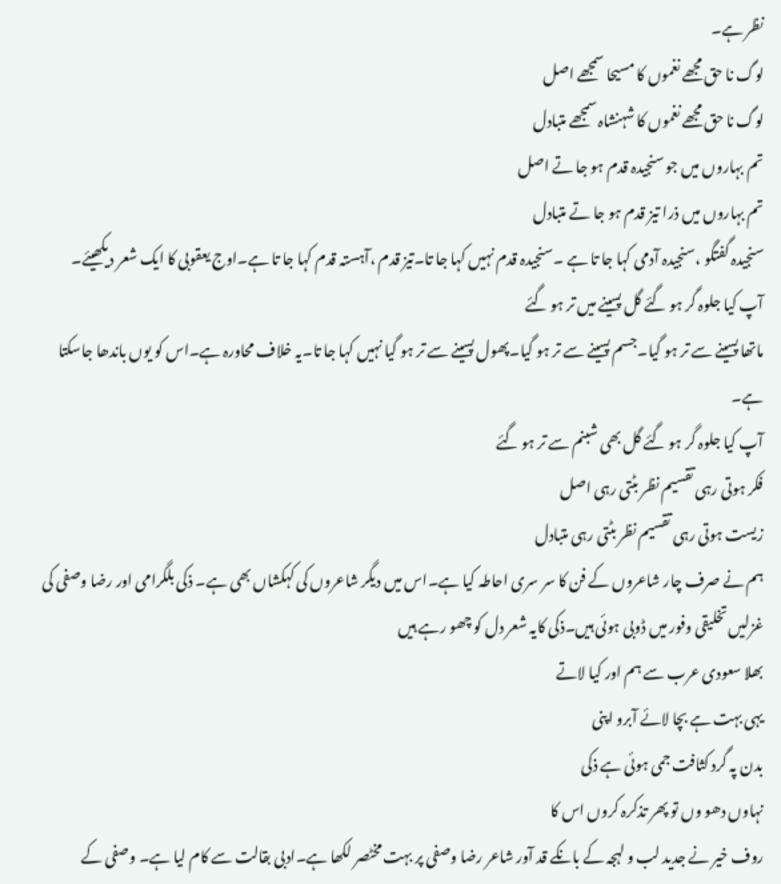نظر ہے۔
لوگ نا حق مجھے نغموں کا مسیحا سمجھے اصل
لوگ نا حق مجھے نغموں کا شہنشاہ سمجھے متبادل
تم بہاروں میں جو سنجیدہ قدم ہو جا تے اصل
تم بہاروں میں ذرا تیز قدم ہو جا تے متبادل
سنجیدہ گفتگو ،سنجیدہ آدمی کہا جا تا ہے ۔سنجیدہ قدم نہیں کہا جا تا۔تیز قدم ،آہستہ قدم کہا جا تا ہے۔اوج یعقوبی کا ایک شعر دیکھیئے۔
آپ کیا جلوہ گر ہو گئے گل پسینے میں تر ہو گئے
ماتھا پسینے سے تر ہو گیا۔جسم پسینے سے تر ہو گیا۔پھول پسینے سے تر ہو گیا نہیں کہا جا تا۔یہ خلاف محاورہ ہے۔اس کو یوں باندھا جاسکتا ہے۔
آپ کیا جلوہ گر ہو گئے گل بھی شبنم سے تر ہو گئے
فکر ہوتی رہی تقسیم نظر بٹتی رہی اصل
زیست ہوتی رہی تقسیم نظر بٹتی رہی متبادل
ہم نے صرف چار شاعروں کے فن کا سر سری احاطہ کیا ہے۔اس میں دیگر شاعروں کی کہکشاں بھی ہے۔ ذکی بلگرامی اور رضا وصفی کی غزلیں تخلیقی وفور میں ڈوبی ہوئی ہیں۔ذکی کایہ شعر دل کو چھو رہے ہیں
بھلا سعودی عرب سے ہم اور کیا لاتے
یہی بہت ہے بچا لائے آبرو اپنی
بدن پہ گرد کثافت جمی ہوئی ہے ذکی
نہاوں دھو وں تو پھر تذکرہ کروں اس کا
روف خیر نے جدید لب و لہجہ کے بانکے قد آور شاعر رضا وصفی پر بہت مخٹصر لکھا ہے۔ادبی بقالت سے کام لیا ہے۔ وصفی کے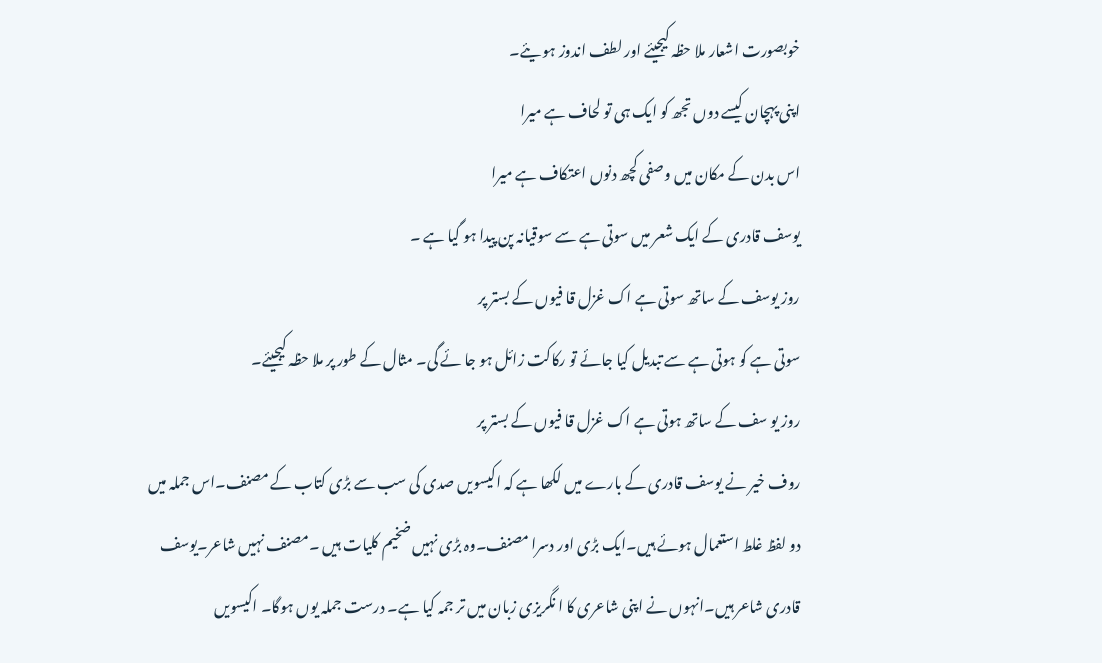خوبصورت اشعار ملا حظہ کیجیئے اور لطف اندوز ہو یئے۔
اپنی پہچان کیسے دوں تجھ کو ایک ہی تو لحاف ہے میرا
اس بدن کے مکان میں وصفی کچھ دنوں اعتکاف ہے میرا
یوسف قادری کے ایک شعر میں سوتی ہے سے سوقیانہ پن پیدا ہو گیا ہے ۔
روز یوسف کے ساتھ سوتی ہے اک غزل قا فیوں کے بستر پر
سوتی ہے کو ہوتی ہے سے تبدیل کیا جائے تو رکاکت زائل ہو جا ئے گی۔ مثال کے طور پر ملا حظہ کیجیئے۔
روز یو سف کے ساتھ ہوتی ہے اک غزل قا فیوں کے بستر پر
روف خیر نے یوسف قادری کے بارے میں لکھا ہے کہ اکیسویں صدی کی سب سے بڑی کتاب کے مصنف۔اس جملہ میں دو لفظ غلط استعمال ہوئے ہیں۔ایک بڑی اور دسرا مصنف۔وہ بڑی نہیں ضخیم کلیات ہیں ۔مصنف نہیں شاعر۔یوسف قادری شاعر ہیں۔انہوں نے اپنی شاعری کا ا نگریزی زبان میں تر جمہ کیا ہے۔ درست جملہ یوں ہوگا۔ اکیسویں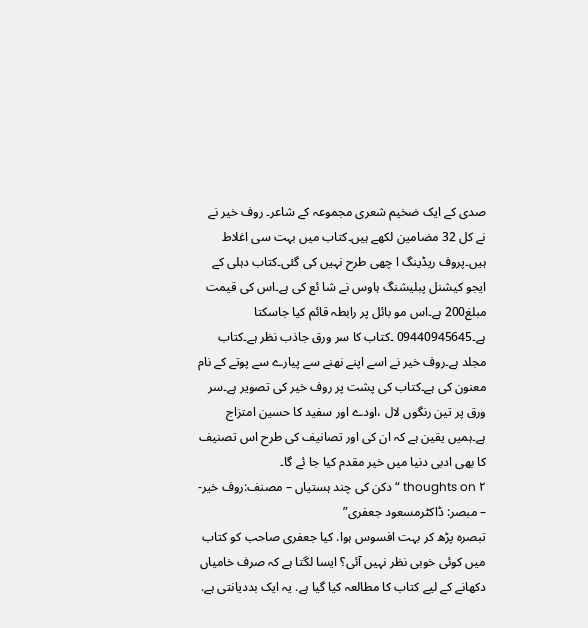صدی کے ایک ضخیم شعری مجموعہ کے شاعر۔ روف خیر نے نے کل 32 مضامین لکھے ہیں۔کتاب میں بہت سی اغلاط ہیں۔پروف ریڈینگ ا چھی طرح نہیں کی گئی۔کتاب دہلی کے ایجو کیشنل پبلیشنگ ہاوس نے شا ئع کی ہے۔اس کی قیمت مبلغ200 ہے۔اس مو بائل پر رابطہ قائم کیا جاسکتا ہے۔09440945645 ۔کتاب کا سر ورق جاذب نظر ہے۔کتاب مجلد ہے۔روف خیر نے اسے اپنے نھنے سے پیارے سے پوتے کے نام معنون کی ہے۔کتاب کی پشت پر روف خیر کی تصویر ہے۔سر ورق پر تین رنگوں لال ،اودے اور سفید کا حسین امتزاج ہے۔ہمیں یقین ہے کہ ان کی اور تصانیف کی طرح اس تصنیف کا بھی ادبی دنیا میں خیر مقدم کیا جا ئے گا۔
۲ thoughts on “دکن کی چند ہستیاں – مصنف:روف خیر- – مبصر: ڈاکٹرمسعود جعفری”
تبصرہ پڑھ کر بہت افسوس ہوا. کیا جعفری صاحب کو کتاب میں کوئی خوبی نظر نہیں آئی؟ ایسا لگتا ہے کہ صرف خامیاں دکھانے کے لیے کتاب کا مطالعہ کیا گیا ہے. یہ ایک بددیانتی ہے.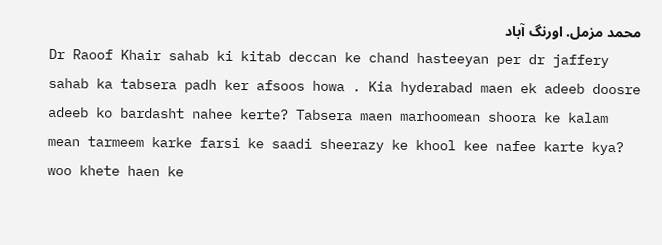محمد مزمل. اورنگ آباد
Dr Raoof Khair sahab ki kitab deccan ke chand hasteeyan per dr jaffery sahab ka tabsera padh ker afsoos howa . Kia hyderabad maen ek adeeb doosre adeeb ko bardasht nahee kerte? Tabsera maen marhoomean shoora ke kalam mean tarmeem karke farsi ke saadi sheerazy ke khool kee nafee karte kya? woo khete haen ke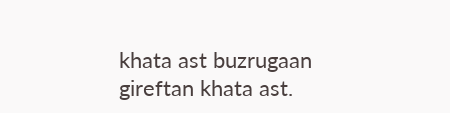khata ast buzrugaan gireftan khata ast.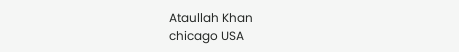Ataullah Khan
chicago USA